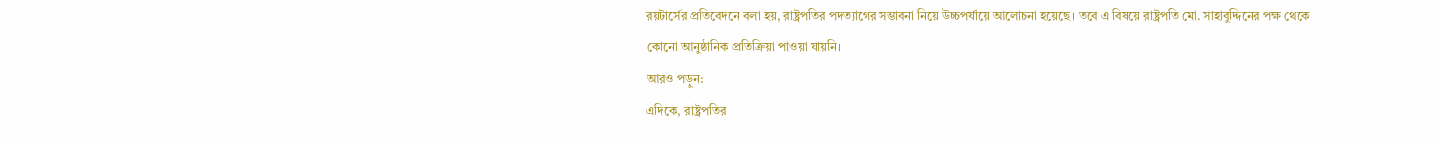রয়টার্সের প্রতিবেদনে বলা হয়, রাষ্ট্রপতির পদত্যাগের সম্ভাবনা নিয়ে উচ্চপর্যায়ে আলোচনা হয়েছে। তবে এ বিষয়ে রাষ্ট্রপতি মো. সাহাবুদ্দিনের পক্ষ থেকে কোনো আনুষ্ঠানিক প্রতিক্রিয়া পাওয়া যায়নি।
আরও পড়ুন:
এদিকে, রাষ্ট্রপতির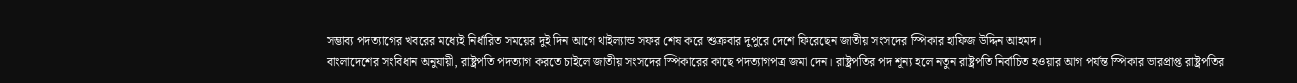সম্ভাব্য পদত্যাগের খবরের মধ্যেই নির্ধারিত সময়ের দুই দিন আগে থাইল্যান্ড সফর শেষ করে শুক্রবার দুপুরে দেশে ফিরেছেন জাতীয় সংসদের স্পিকার হাফিজ উদ্দিন আহমদ।
বাংলাদেশের সংবিধান অনুযায়ী, রাষ্ট্রপতি পদত্যাগ করতে চাইলে জাতীয় সংসদের স্পিকারের কাছে পদত্যাগপত্র জমা দেন। রাষ্ট্রপতির পদ শূন্য হলে নতুন রাষ্ট্রপতি নির্বাচিত হওয়ার আগ পর্যন্ত স্পিকার ভারপ্রাপ্ত রাষ্ট্রপতির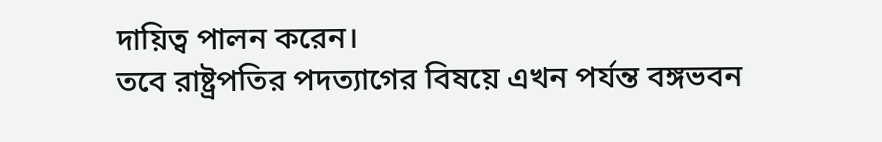দায়িত্ব পালন করেন।
তবে রাষ্ট্রপতির পদত্যাগের বিষয়ে এখন পর্যন্ত বঙ্গভবন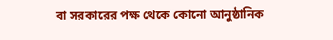বা সরকারের পক্ষ থেকে কোনো আনুষ্ঠানিক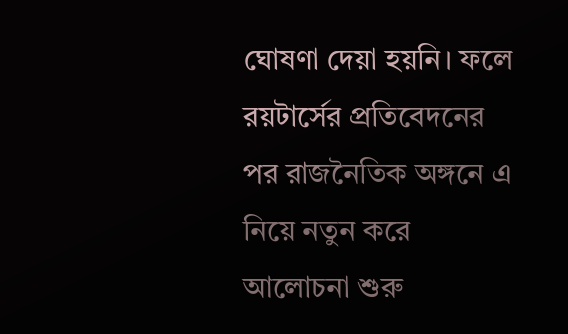ঘোষণা দেয়া হয়নি। ফলে রয়টার্সের প্রতিবেদনের পর রাজনৈতিক অঙ্গনে এ নিয়ে নতুন করে আলোচনা শুরু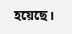হয়েছে।